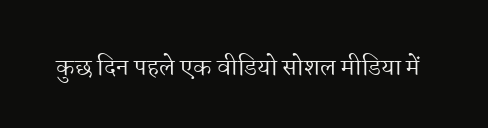कुछ दिन पहले एक वीडियो सोशल मीडिया में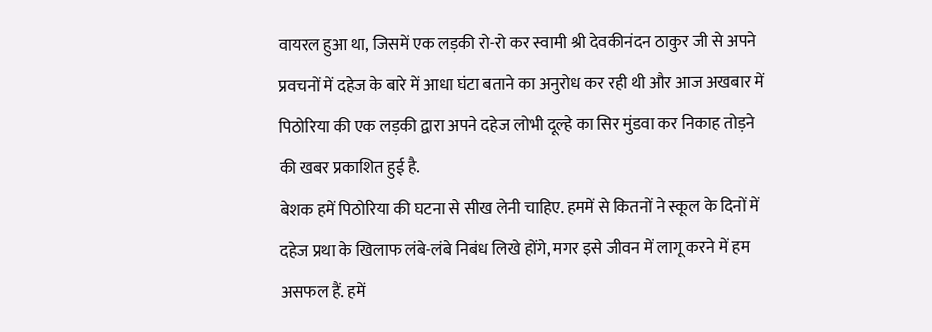वायरल हुआ था, जिसमें एक लड़की रो-रो कर स्वामी श्री देवकीनंदन ठाकुर जी से अपने प्रवचनों में दहेज के बारे में आधा घंटा बताने का अनुरोध कर रही थी और आज अखबार में पिठोरिया की एक लड़की द्वारा अपने दहेज लोभी दूल्हे का सिर मुंडवा कर निकाह तोड़ने की खबर प्रकाशित हुई है.
बेशक हमें पिठोरिया की घटना से सीख लेनी चाहिए. हममें से कितनों ने स्कूल के दिनों में दहेज प्रथा के खिलाफ लंबे-लंबे निबंध लिखे होंगे, मगर इसे जीवन में लागू करने में हम असफल हैं. हमें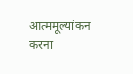आत्ममूल्यांकन करना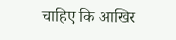चाहिए कि आखिर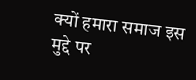क्यों हमारा समाज इस मुद्दे पर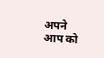अपने आप को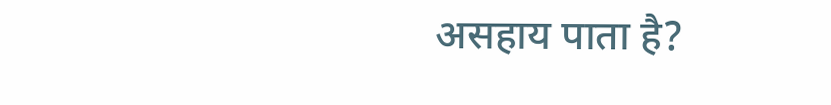असहाय पाता है?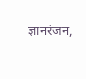ज्ञानरंजन,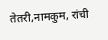तेतरी,नामकुम, रांची